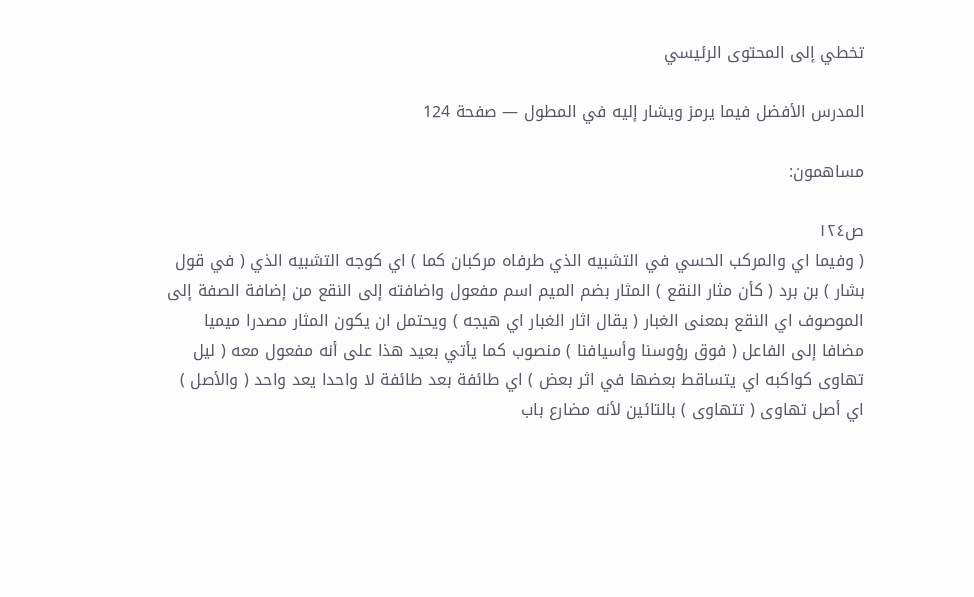تخطي إلى المحتوى الرئيسي

المدرس الأفضل فيما يرمز ويشار إليه في المطول — صفحة 124

مساهمون:

ص١٢٤
( وفيما اي والمركب الحسي في التشبيه الذي طرفاه مركبان كما ) اي كوجه التشبيه الذي ( في قول بشار ) بن برد ( كأن مثار النقع ) المثار بضم الميم اسم مفعول واضافته إلى النقع من إضافة الصفة إلى الموصوف اي النقع بمعنى الغبار ( يقال اثار الغبار اي هيجه ) ويحتمل ان يكون المثار مصدرا ميميا مضافا إلى الفاعل ( فوق رؤوسنا وأسيافنا ) منصوب كما يأتي بعيد هذا على أنه مفعول معه ( ليل تهاوى كواكبه اي يتساقط بعضها في اثر بعض ) اي طائفة بعد طائفة لا واحدا يعد واحد ( والأصل ) اي أصل تهاوى ( تتهاوى ) بالتائين لأنه مضارع باب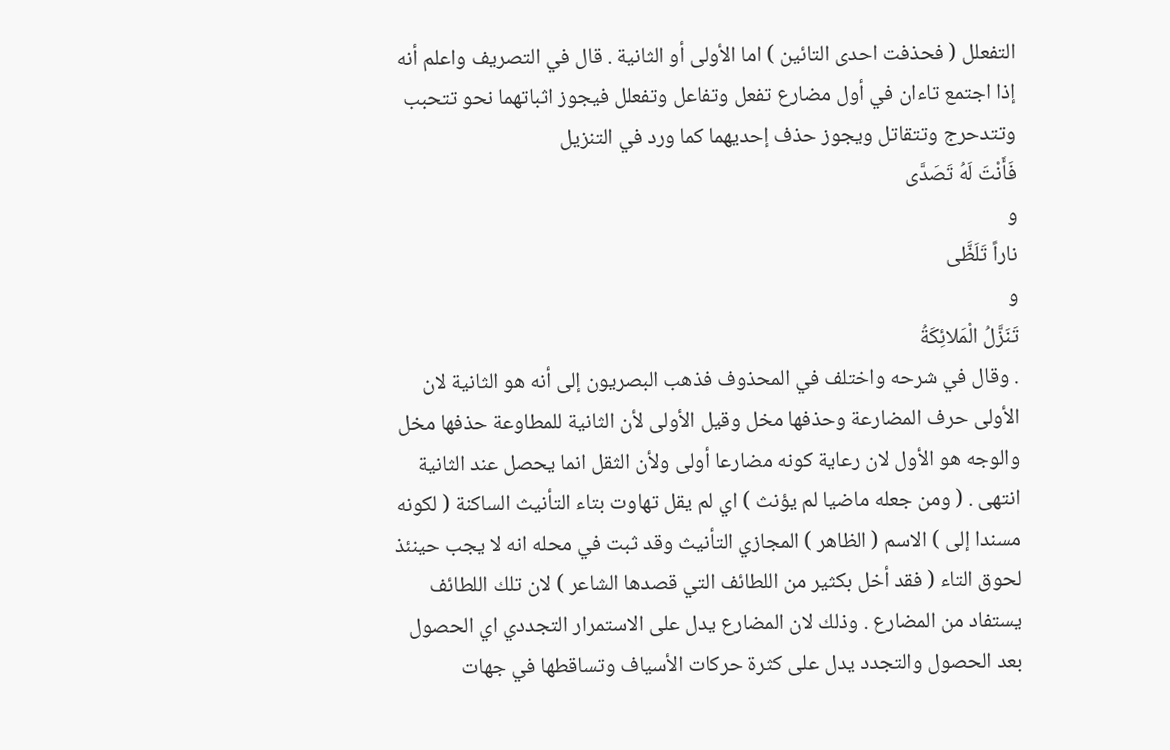التفعلل ( فحذفت احدى التائين ) اما الأولى أو الثانية . قال في التصريف واعلم أنه إذا اجتمع تاءان في أول مضارع تفعل وتفاعل وتفعلل فيجوز اثباتهما نحو تتحبب وتتدحرج وتتقاتل ويجوز حذف إحديهما كما ورد في التنزيل
فَأَنْتَ لَهُ تَصَدَّى
و
ناراً تَلَظَّى
و
تَنَزَّلُ الْمَلائِكَةُ
. وقال في شرحه واختلف في المحذوف فذهب البصريون إلى أنه هو الثانية لان الأولى حرف المضارعة وحذفها مخل وقيل الأولى لأن الثانية للمطاوعة حذفها مخل والوجه هو الأول لان رعاية كونه مضارعا أولى ولأن الثقل انما يحصل عند الثانية انتهى . ( ومن جعله ماضيا لم يؤنث ) اي لم يقل تهاوت بتاء التأنيث الساكنة ( لكونه مسندا إلى ) الاسم ( الظاهر ) المجازي التأنيث وقد ثبت في محله انه لا يجب حينئذ لحوق التاء ( فقد أخل بكثير من اللطائف التي قصدها الشاعر ) لان تلك اللطائف يستفاد من المضارع . وذلك لان المضارع يدل على الاستمرار التجددي اي الحصول بعد الحصول والتجدد يدل على كثرة حركات الأسياف وتساقطها في جهات